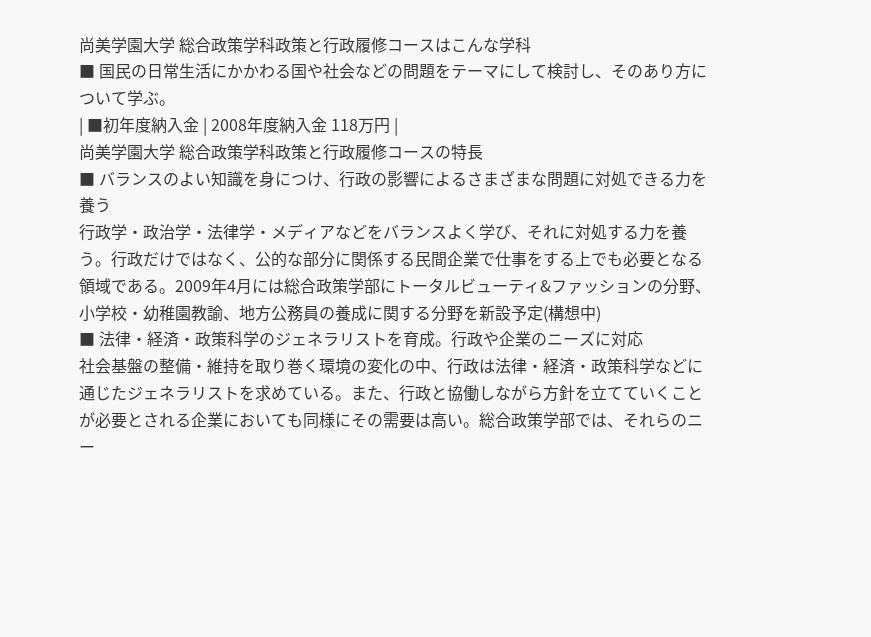尚美学園大学 総合政策学科政策と行政履修コースはこんな学科
■ 国民の日常生活にかかわる国や社会などの問題をテーマにして検討し、そのあり方について学ぶ。
| ■初年度納入金 | 2008年度納入金 118万円 |
尚美学園大学 総合政策学科政策と行政履修コースの特長
■ バランスのよい知識を身につけ、行政の影響によるさまざまな問題に対処できる力を養う
行政学・政治学・法律学・メディアなどをバランスよく学び、それに対処する力を養う。行政だけではなく、公的な部分に関係する民間企業で仕事をする上でも必要となる領域である。2009年4月には総合政策学部にトータルビューティ&ファッションの分野、小学校・幼稚園教諭、地方公務員の養成に関する分野を新設予定(構想中)
■ 法律・経済・政策科学のジェネラリストを育成。行政や企業のニーズに対応
社会基盤の整備・維持を取り巻く環境の変化の中、行政は法律・経済・政策科学などに通じたジェネラリストを求めている。また、行政と協働しながら方針を立てていくことが必要とされる企業においても同様にその需要は高い。総合政策学部では、それらのニー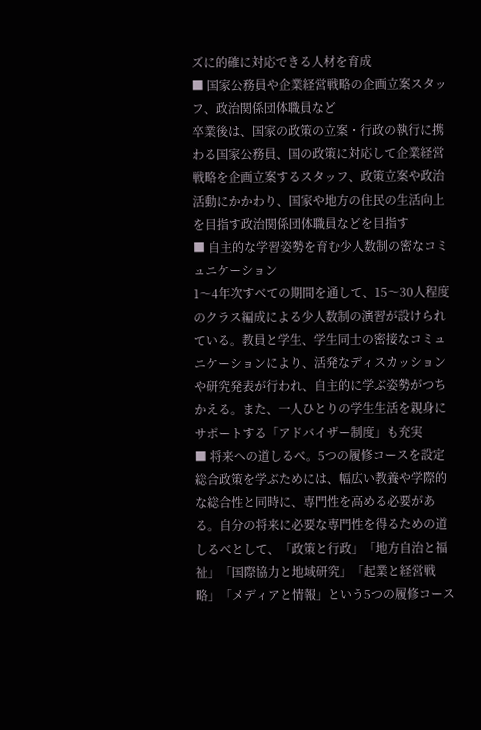ズに的確に対応できる人材を育成
■ 国家公務員や企業経営戦略の企画立案スタッフ、政治関係団体職員など
卒業後は、国家の政策の立案・行政の執行に携わる国家公務員、国の政策に対応して企業経営戦略を企画立案するスタッフ、政策立案や政治活動にかかわり、国家や地方の住民の生活向上を目指す政治関係団体職員などを目指す
■ 自主的な学習姿勢を育む少人数制の密なコミュニケーション
1〜4年次すべての期間を通して、15〜30人程度のクラス編成による少人数制の演習が設けられている。教員と学生、学生同士の密接なコミュニケーションにより、活発なディスカッションや研究発表が行われ、自主的に学ぶ姿勢がつちかえる。また、一人ひとりの学生生活を親身にサポートする「アドバイザー制度」も充実
■ 将来への道しるべ。5つの履修コースを設定
総合政策を学ぶためには、幅広い教養や学際的な総合性と同時に、専門性を高める必要がある。自分の将来に必要な専門性を得るための道しるべとして、「政策と行政」「地方自治と福祉」「国際協力と地域研究」「起業と経営戦略」「メディアと情報」という5つの履修コース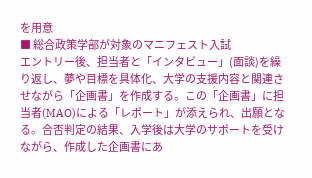を用意
■ 総合政策学部が対象のマニフェスト入試
エントリー後、担当者と「インタビュー」(面談)を繰り返し、夢や目標を具体化、大学の支援内容と関連させながら「企画書」を作成する。この「企画書」に担当者(MAO)による「レポート」が添えられ、出願となる。合否判定の結果、入学後は大学のサポートを受けながら、作成した企画書にあ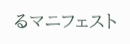るマニフェスト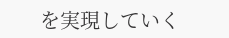を実現していく